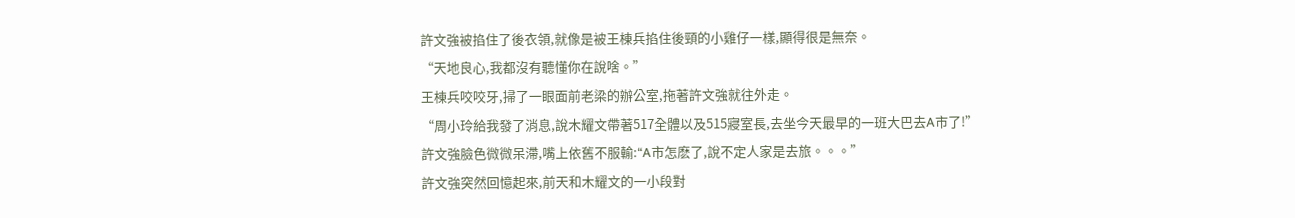許文強被掐住了後衣領,就像是被王棟兵掐住後頸的小雞仔一樣,顯得很是無奈。
“天地良心,我都沒有聽懂你在說啥。”
王棟兵咬咬牙,掃了一眼面前老梁的辦公室,拖著許文強就往外走。
“周小玲給我發了消息,說木耀文帶著517全體以及515寢室長,去坐今天最早的一班大巴去A市了!”
許文強臉色微微呆滯,嘴上依舊不服輸:“A市怎麽了,說不定人家是去旅。。。”
許文強突然回憶起來,前天和木耀文的一小段對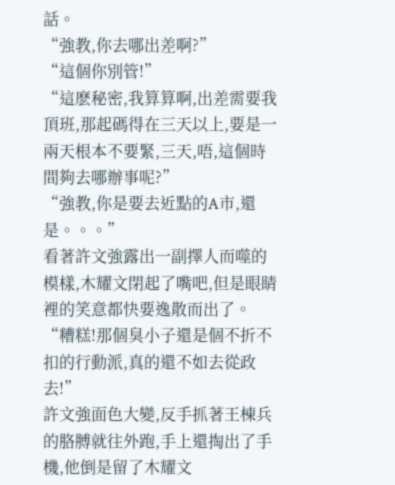話。
“強教,你去哪出差啊?”
“這個你別管!”
“這麽秘密,我算算啊,出差需要我頂班,那起碼得在三天以上,要是一兩天根本不要緊,三天,唔,這個時間夠去哪辦事呢?”
“強教,你是要去近點的A市,還是。。。”
看著許文強露出一副擇人而噬的模樣,木耀文閉起了嘴吧,但是眼睛裡的笑意都快要逸散而出了。
“糟糕!那個臭小子還是個不折不扣的行動派,真的還不如去從政去!”
許文強面色大變,反手抓著王棟兵的胳膊就往外跑,手上還掏出了手機,他倒是留了木耀文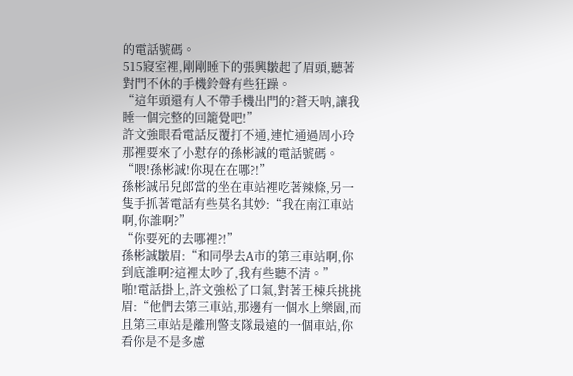的電話號碼。
515寢室裡,剛剛睡下的張興皺起了眉頭,聽著對門不休的手機鈴聲有些狂躁。
“這年頭還有人不帶手機出門的?蒼天呐,讓我睡一個完整的回籠覺吧!”
許文強眼看電話反覆打不通,連忙通過周小玲那裡要來了小懟存的孫彬誠的電話號碼。
“喂!孫彬誠!你現在在哪?!”
孫彬誠吊兒郎當的坐在車站裡吃著辣條,另一隻手抓著電話有些莫名其妙:“我在南江車站啊,你誰啊?”
“你要死的去哪裡?!”
孫彬誠皺眉:“和同學去A市的第三車站啊,你到底誰啊?這裡太吵了,我有些聽不清。”
啪!電話掛上,許文強松了口氣,對著王棟兵挑挑眉:“他們去第三車站,那邊有一個水上樂園,而且第三車站是離刑警支隊最遠的一個車站,你看你是不是多慮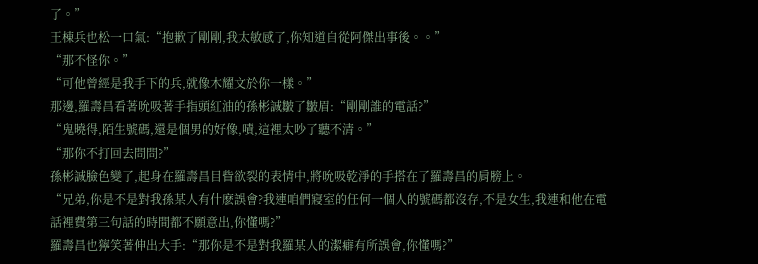了。”
王棟兵也松一口氣:“抱歉了剛剛,我太敏感了,你知道自從阿傑出事後。。”
“那不怪你。”
“可他曾經是我手下的兵,就像木耀文於你一樣。”
那邊,羅壽昌看著吮吸著手指頭紅油的孫彬誠皺了皺眉:“剛剛誰的電話?”
“鬼曉得,陌生號碼,還是個男的好像,嘖,這裡太吵了聽不清。”
“那你不打回去問問?”
孫彬誠臉色變了,起身在羅壽昌目眥欲裂的表情中,將吮吸乾淨的手搭在了羅壽昌的肩膀上。
“兄弟,你是不是對我孫某人有什麽誤會?我連咱們寢室的任何一個人的號碼都沒存,不是女生,我連和他在電話裡費第三句話的時間都不願意出,你懂嗎?”
羅壽昌也獰笑著伸出大手:“那你是不是對我羅某人的潔癖有所誤會,你懂嗎?”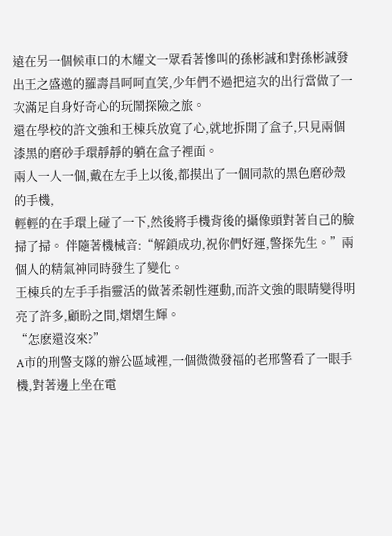遠在另一個候車口的木耀文一眾看著慘叫的孫彬誠和對孫彬誠發出王之盛邀的羅壽昌呵呵直笑,少年們不過把這次的出行當做了一次滿足自身好奇心的玩鬧探險之旅。
還在學校的許文強和王棟兵放寬了心,就地拆開了盒子,只見兩個漆黑的磨砂手環靜靜的躺在盒子裡面。
兩人一人一個,戴在左手上以後,都摸出了一個同款的黑色磨砂殼的手機,
輕輕的在手環上碰了一下,然後將手機背後的攝像頭對著自己的臉掃了掃。 伴隨著機械音:“解鎖成功,祝你們好運,警探先生。”兩個人的精氣神同時發生了變化。
王棟兵的左手手指靈活的做著柔韌性運動,而許文強的眼睛變得明亮了許多,顧盼之間,熠熠生輝。
“怎麽還沒來?”
A市的刑警支隊的辦公區域裡,一個微微發福的老邢警看了一眼手機,對著邊上坐在電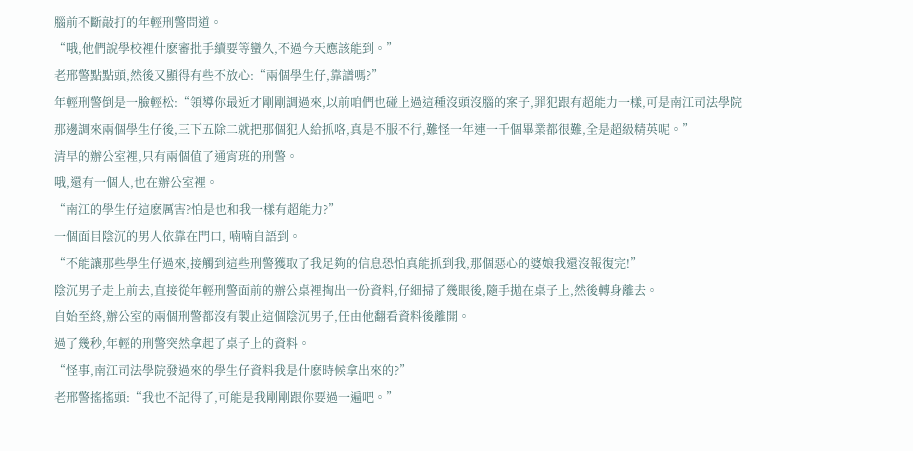腦前不斷敲打的年輕刑警問道。
“哦,他們說學校裡什麽審批手續要等蠻久,不過今天應該能到。”
老邢警點點頭,然後又顯得有些不放心:“兩個學生仔,靠譜嗎?”
年輕刑警倒是一臉輕松:“領導你最近才剛剛調過來,以前咱們也碰上過這種沒頭沒腦的案子,罪犯跟有超能力一樣,可是南江司法學院那邊調來兩個學生仔後,三下五除二就把那個犯人給抓咯,真是不服不行,難怪一年連一千個畢業都很難,全是超級精英呢。”
清早的辦公室裡,只有兩個值了通宵班的刑警。
哦,還有一個人,也在辦公室裡。
“南江的學生仔這麽厲害?怕是也和我一樣有超能力?”
一個面目陰沉的男人依靠在門口, 喃喃自語到。
“不能讓那些學生仔過來,接觸到這些刑警獲取了我足夠的信息恐怕真能抓到我,那個惡心的婆娘我還沒報復完!”
陰沉男子走上前去,直接從年輕刑警面前的辦公桌裡掏出一份資料,仔細掃了幾眼後,隨手拋在桌子上,然後轉身離去。
自始至終,辦公室的兩個刑警都沒有製止這個陰沉男子,任由他翻看資料後離開。
過了幾秒,年輕的刑警突然拿起了桌子上的資料。
“怪事,南江司法學院發過來的學生仔資料我是什麽時候拿出來的?”
老邢警搖搖頭:“我也不記得了,可能是我剛剛跟你要過一遍吧。”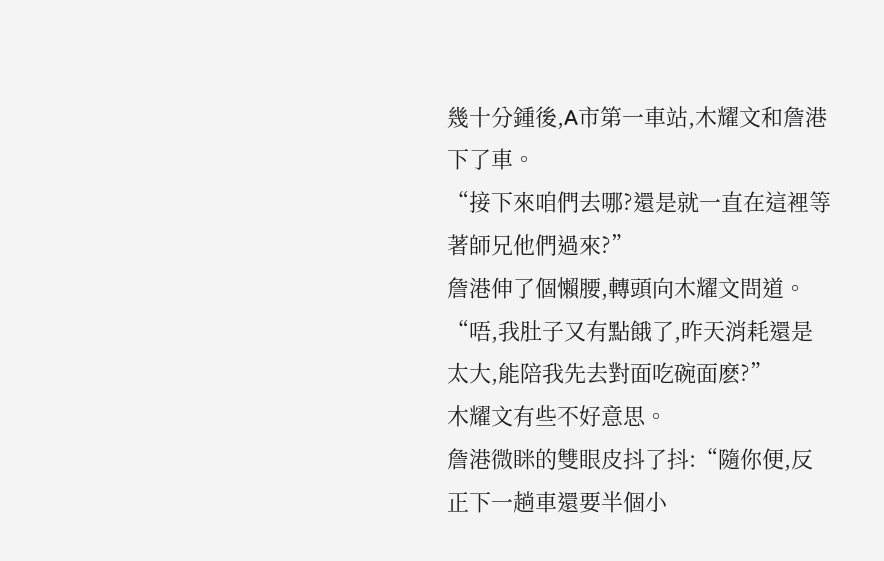幾十分鍾後,A市第一車站,木耀文和詹港下了車。
“接下來咱們去哪?還是就一直在這裡等著師兄他們過來?”
詹港伸了個懶腰,轉頭向木耀文問道。
“唔,我肚子又有點餓了,昨天消耗還是太大,能陪我先去對面吃碗面麽?”
木耀文有些不好意思。
詹港微眯的雙眼皮抖了抖:“隨你便,反正下一趟車還要半個小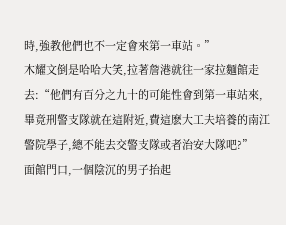時,強教他們也不一定會來第一車站。”
木耀文倒是哈哈大笑,拉著詹港就往一家拉麵館走去:“他們有百分之九十的可能性會到第一車站來,畢竟刑警支隊就在這附近,費這麽大工夫培養的南江警院學子,總不能去交警支隊或者治安大隊吧?”
面館門口,一個陰沉的男子抬起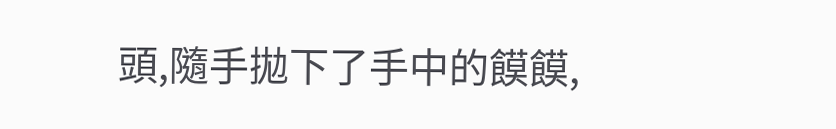頭,隨手拋下了手中的饃饃,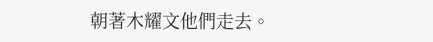朝著木耀文他們走去。